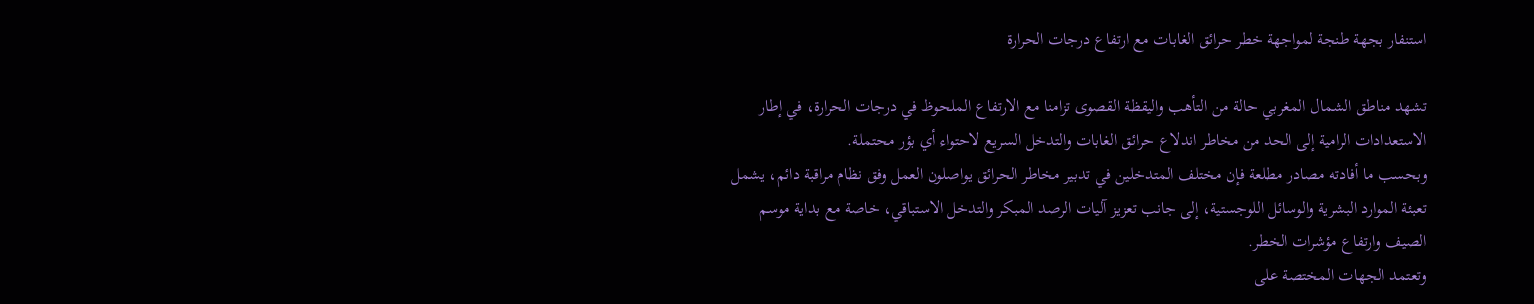استنفار بجهة طنجة لمواجهة خطر حرائق الغابات مع ارتفاع درجات الحرارة

تشهد مناطق الشمال المغربي حالة من التأهب واليقظة القصوى تزامنا مع الارتفاع الملحوظ في درجات الحرارة، في إطار الاستعدادات الرامية إلى الحد من مخاطر اندلاع حرائق الغابات والتدخل السريع لاحتواء أي بؤر محتملة.
وبحسب ما أفادته مصادر مطلعة فإن مختلف المتدخلين في تدبير مخاطر الحرائق يواصلون العمل وفق نظام مراقبة دائم، يشمل تعبئة الموارد البشرية والوسائل اللوجستية، إلى جانب تعزيز آليات الرصد المبكر والتدخل الاستباقي، خاصة مع بداية موسم الصيف وارتفاع مؤشرات الخطر.
وتعتمد الجهات المختصة على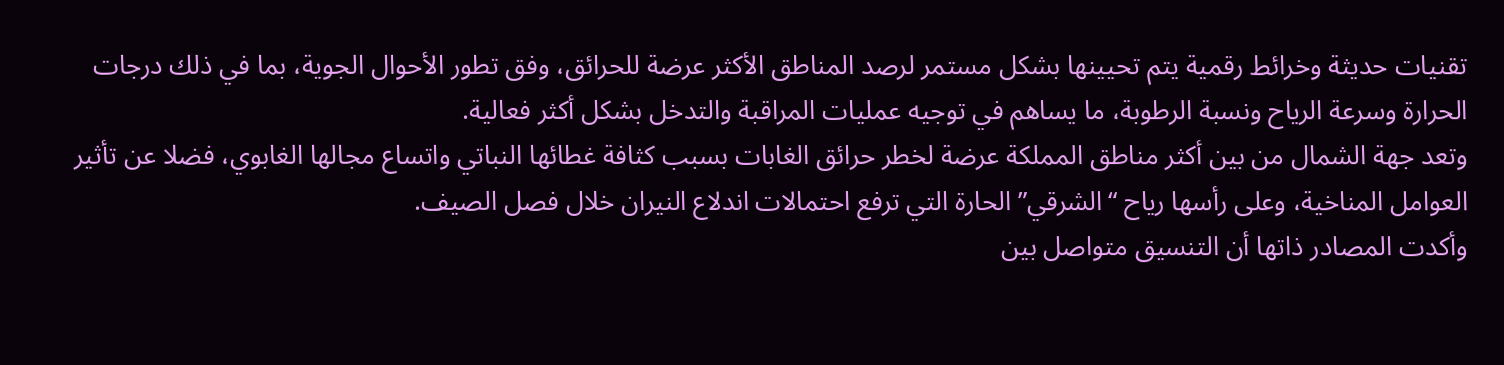تقنيات حديثة وخرائط رقمية يتم تحيينها بشكل مستمر لرصد المناطق الأكثر عرضة للحرائق، وفق تطور الأحوال الجوية، بما في ذلك درجات الحرارة وسرعة الرياح ونسبة الرطوبة، ما يساهم في توجيه عمليات المراقبة والتدخل بشكل أكثر فعالية.
وتعد جهة الشمال من بين أكثر مناطق المملكة عرضة لخطر حرائق الغابات بسبب كثافة غطائها النباتي واتساع مجالها الغابوي، فضلا عن تأثير العوامل المناخية، وعلى رأسها رياح “الشرقي” الحارة التي ترفع احتمالات اندلاع النيران خلال فصل الصيف.
وأكدت المصادر ذاتها أن التنسيق متواصل بين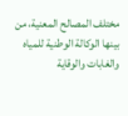مختلف المصالح المعنية، من بينها الوكالة الوطنية للمياه والغابات والوقاية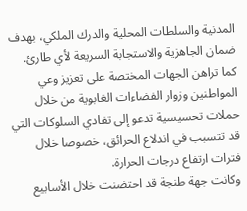المدنية والسلطات المحلية والدرك الملكي، بهدف ضمان الجاهزية والاستجابة السريعة لأي طارئ.
كما تراهن الجهات المختصة على تعزيز وعي المواطنين وزوار الفضاءات الغابوية من خلال حملات تحسيسية تدعو إلى تفادي السلوكات التي قد تتسبب في اندلاع الحرائق، خصوصا خلال فترات ارتفاع درجات الحرارة.
وكانت جهة طنجة قد احتضنت خلال الأسابيع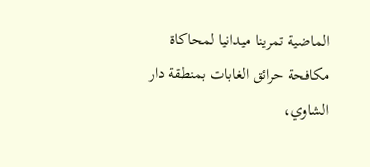الماضية تمرينا ميدانيا لمحاكاة مكافحة حرائق الغابات بمنطقة دار الشاوي،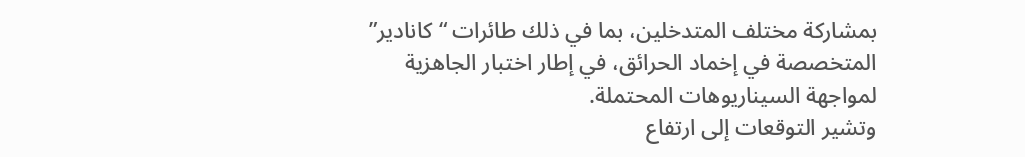بمشاركة مختلف المتدخلين، بما في ذلك طائرات “كانادير” المتخصصة في إخماد الحرائق، في إطار اختبار الجاهزية لمواجهة السيناريوهات المحتملة.
وتشير التوقعات إلى ارتفاع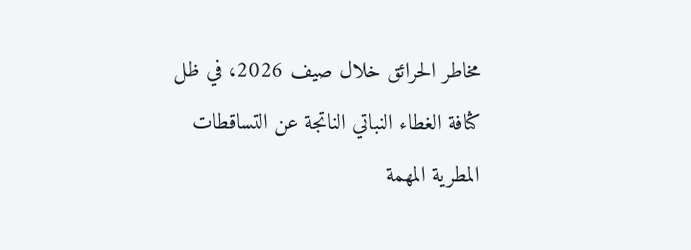مخاطر الحرائق خلال صيف 2026، في ظل كثافة الغطاء النباتي الناتجة عن التساقطات المطرية المهمة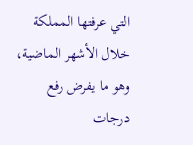التي عرفتها المملكة خلال الأشهر الماضية، وهو ما يفرض رفع درجات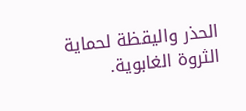الحذر واليقظة لحماية الثروة الغابوية.